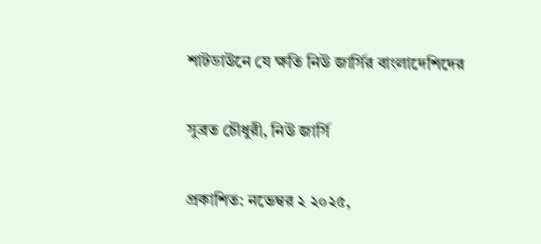শাটডাউনে যে ক্ষতি নিউ জার্সির বাংলাদেশিদের

সুব্রত চৌধুরী, নিউ জার্সি

প্রকাশিত: নভেম্বর ২ ২০২৫,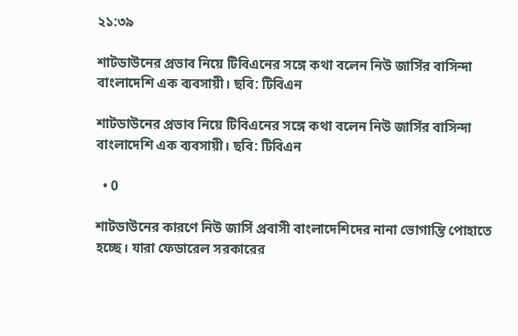২১:৩৯

শাটডাউনের প্রভাব নিয়ে টিবিএনের সঙ্গে কথা বলেন নিউ জার্সির বাসিন্দা বাংলাদেশি এক ব্যবসায়ী। ছবি: টিবিএন

শাটডাউনের প্রভাব নিয়ে টিবিএনের সঙ্গে কথা বলেন নিউ জার্সির বাসিন্দা বাংলাদেশি এক ব্যবসায়ী। ছবি: টিবিএন

  • 0

শাটডাউনের কারণে নিউ জার্সি প্রবাসী বাংলাদেশিদের নানা ভোগান্তি পোহাতে হচ্ছে। যারা ফেডারেল সরকারের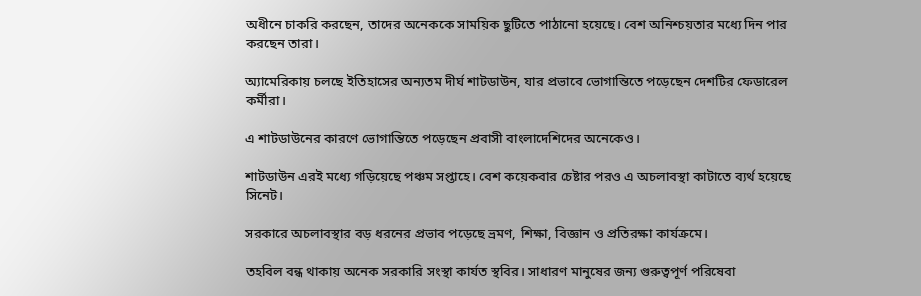অধীনে চাকরি করছেন, তাদের অনেককে সাময়িক ছুটিতে পাঠানো হয়েছে। বেশ অনিশ্চয়তার মধ্যে দিন পার করছেন তারা।

অ্যামেরিকায় চলছে ইতিহাসের অন্যতম দীর্ঘ শাটডাউন, যার প্রভাবে ভোগান্তিতে পড়েছেন দেশটির ফেডারেল কর্মীরা।

এ শাটডাউনের কারণে ভোগান্তিতে পড়েছেন প্রবাসী বাংলাদেশিদের অনেকেও।

শাটডাউন এরই মধ্যে গড়িয়েছে পঞ্চম সপ্তাহে। বেশ কয়েকবার চেষ্টার পরও এ অচলাবস্থা কাটাতে ব্যর্থ হয়েছে সিনেট।

সরকারে অচলাবস্থার বড় ধরনের প্রভাব পড়েছে ভ্রমণ, শিক্ষা, বিজ্ঞান ও প্রতিরক্ষা কার্যক্রমে।

তহবিল বন্ধ থাকায় অনেক সরকারি সংস্থা কার্যত স্থবির। সাধারণ মানুষের জন্য গুরুত্বপূর্ণ পরিষেবা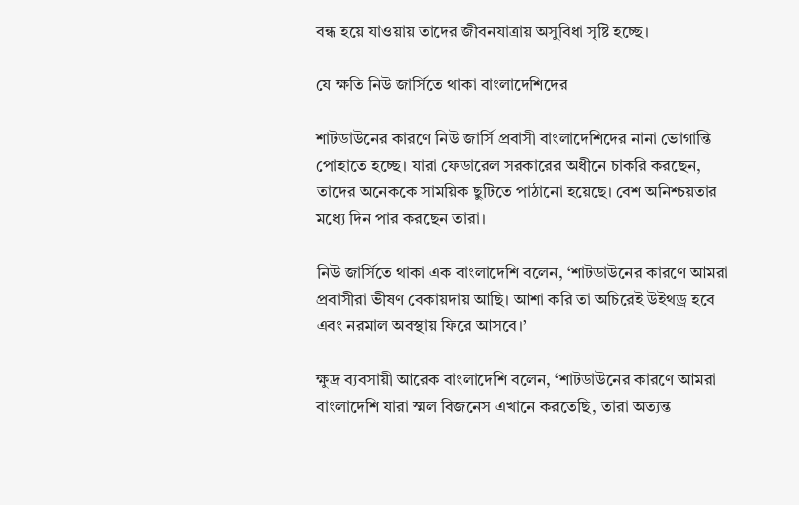বন্ধ হয়ে যাওয়ায় তাদের জীবনযাত্রায় অসুবিধা সৃষ্টি হচ্ছে।

যে ক্ষতি নিউ জার্সিতে থাকা বাংলাদেশিদের

শাটডাউনের কারণে নিউ জার্সি প্রবাসী বাংলাদেশিদের নানা ভোগান্তি পোহাতে হচ্ছে। যারা ফেডারেল সরকারের অধীনে চাকরি করছেন, তাদের অনেককে সাময়িক ছুটিতে পাঠানো হয়েছে। বেশ অনিশ্চয়তার মধ্যে দিন পার করছেন তারা।

নিউ জার্সিতে থাকা এক বাংলাদেশি বলেন, ‘শাটডাউনের কারণে আমরা প্রবাসীরা ভীষণ বেকায়দায় আছি। আশা করি তা অচিরেই উইথড্র হবে এবং নরমাল অবস্থায় ফিরে আসবে।’

ক্ষুদ্র ব্যবসায়ী আরেক বাংলাদেশি বলেন, ‘শাটডাউনের কারণে আমরা বাংলাদেশি যারা স্মল বিজনেস এখানে করতেছি, তারা অত্যন্ত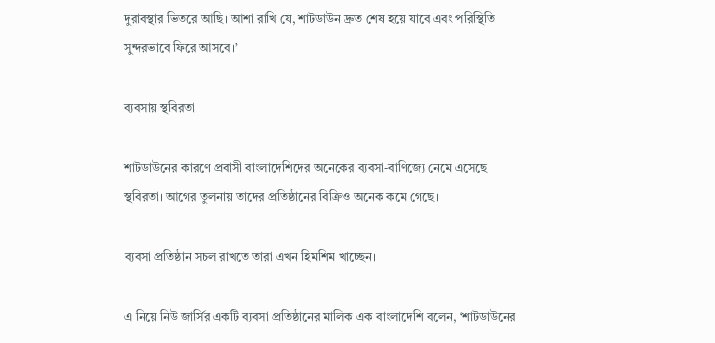দুরাবস্থার ভিতরে আছি। আশা রাখি যে, শাটডাউন দ্রুত শেষ হয়ে যাবে এবং পরিস্থিতি সুন্দরভাবে ফিরে আসবে।’

ব্যবসায় স্থবিরতা

শাটডাউনের কারণে প্রবাসী বাংলাদেশিদের অনেকের ব্যবসা-বাণিজ্যে নেমে এসেছে স্থবিরতা। আগের তুলনায় তাদের প্রতিষ্ঠানের বিক্রিও অনেক কমে গেছে।

ব্যবসা প্রতিষ্ঠান সচল রাখতে তারা এখন হিমশিম খাচ্ছেন।

এ নিয়ে নিউ জার্সির একটি ব্যবসা প্রতিষ্ঠানের মালিক এক বাংলাদেশি বলেন, ‘শাটডাউনের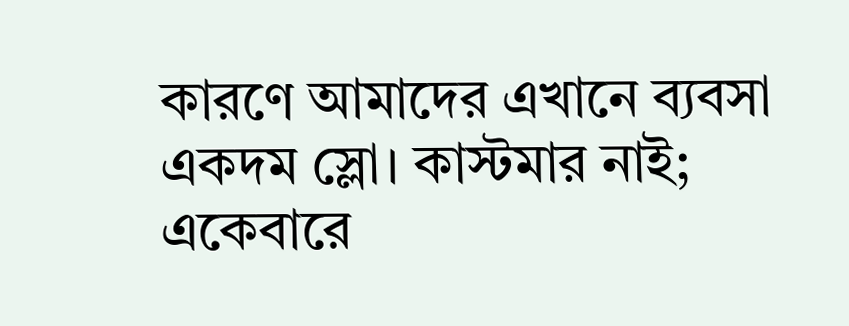কারণে আমাদের এখানে ব্যবসা একদম স্লো। কাস্টমার নাই; একেবারে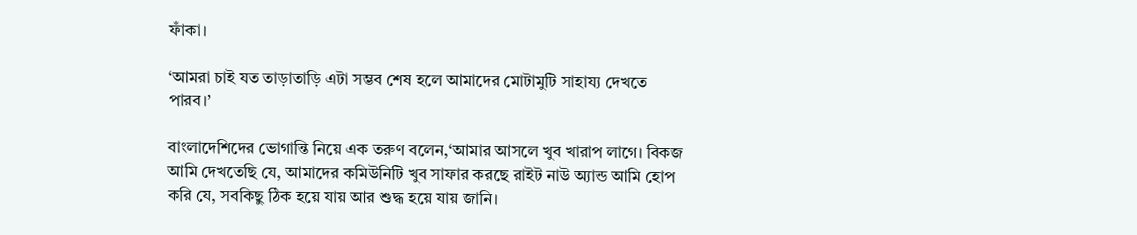ফাঁকা।

‘আমরা চাই যত তাড়াতাড়ি এটা সম্ভব শেষ হলে আমাদের মোটামুটি সাহায্য দেখতে পারব।’

বাংলাদেশিদের ভোগান্তি নিয়ে এক তরুণ বলেন,‘আমার আসলে খুব খারাপ লাগে। বিকজ আমি দেখতেছি যে, আমাদের কমিউনিটি খুব সাফার করছে রাইট নাউ অ্যান্ড আমি হোপ করি যে, সবকিছু ঠিক হয়ে যায় আর শুদ্ধ হয়ে যায় জানি।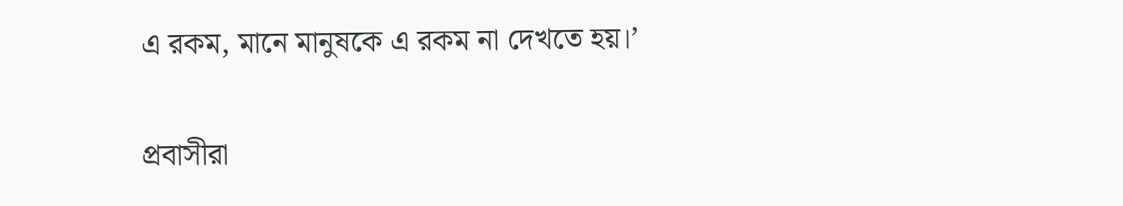এ রকম, মানে মানুষকে এ রকম না দেখতে হয়।’

প্রবাসীরা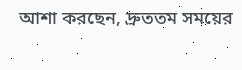আশা করছেন, দ্রুততম সময়ের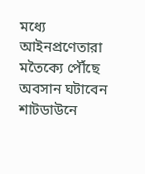মধ্যে আইনপ্রণেতারা মতৈক্যে পৌঁছে অবসান ঘটাবেন শাটডাউনে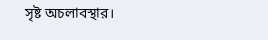সৃষ্ট অচলাবস্থার।